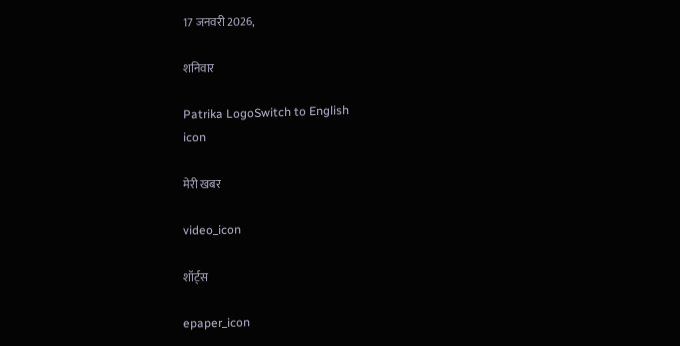17 जनवरी 2026,

शनिवार

Patrika LogoSwitch to English
icon

मेरी खबर

video_icon

शॉर्ट्स

epaper_icon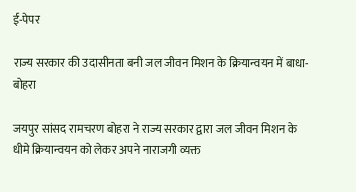ई-पेपर

राज्य सरकार की उदासीनता बनी जल जीवन मिशन के क्रियान्वयन में बाधा-बोहरा

जयपुर सांसद रामचरण बोहरा ने राज्य सरकार द्वारा जल जीवन मिशन के धीमे क्रियान्वयन को लेकर अपने नाराजगी व्यक्त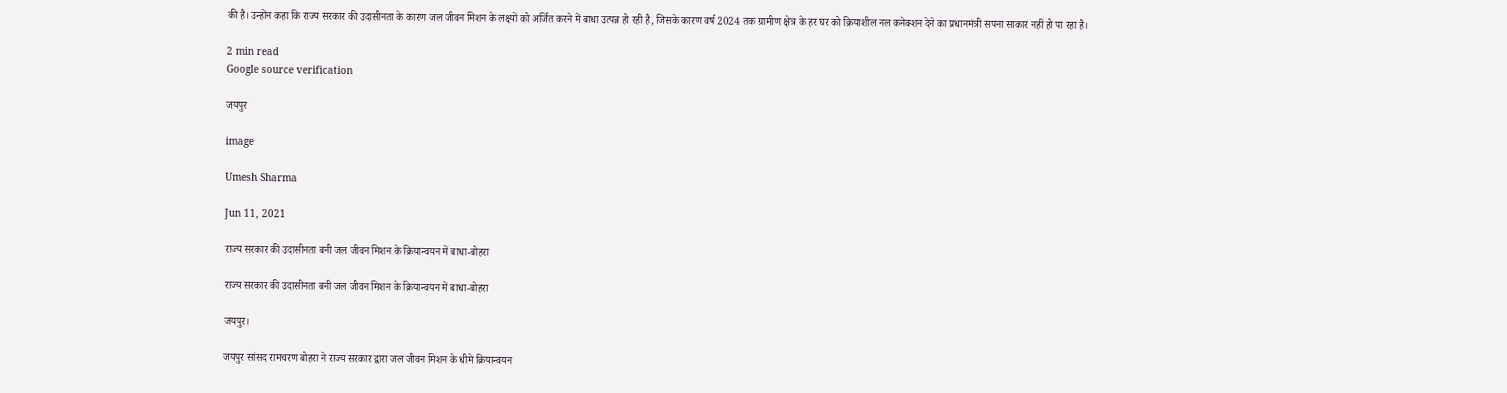की है। उन्होंन कहा कि राज्य सरकार की उदासीनता के कारण जल जीवन मिशन के लक्ष्यों को अर्जित करने में बाधा उत्पन्न हो रही है, जिसके कारण वर्ष 2024 तक ग्रामीण क्षेत्र के हर घर को क्रियाशील नल कनेक्शन देने का प्रधानमंत्री सपना साकार नहीं हो पा रहा है।

2 min read
Google source verification

जयपुर

image

Umesh Sharma

Jun 11, 2021

राज्य सरकार की उदासीनता बनी जल जीवन मिशन के क्रियान्वयन में बाधा-बोहरा

राज्य सरकार की उदासीनता बनी जल जीवन मिशन के क्रियान्वयन में बाधा-बोहरा

जयपुर।

जयपुर सांसद रामचरण बोहरा ने राज्य सरकार द्वारा जल जीवन मिशन के धीमे क्रियान्वयन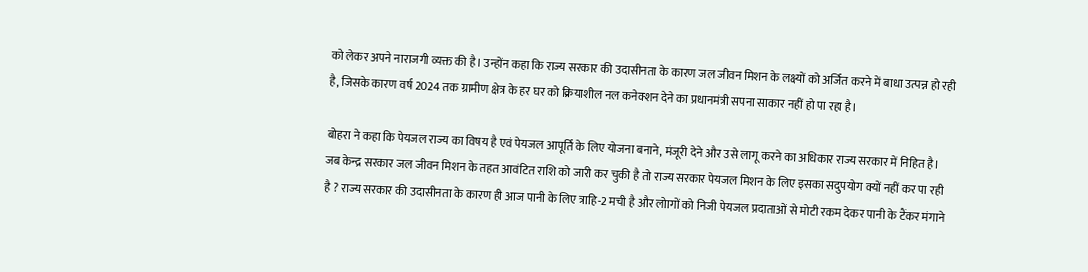को लेकर अपने नाराजगी व्यक्त की है। उन्होंन कहा कि राज्य सरकार की उदासीनता के कारण जल जीवन मिशन के लक्ष्यों को अर्जित करने में बाधा उत्पन्न हो रही है, जिसके कारण वर्ष 2024 तक ग्रामीण क्षेत्र के हर घर को क्रियाशील नल कनेक्शन देने का प्रधानमंत्री सपना साकार नहीं हो पा रहा है।

बोहरा ने कहा कि पेयजल राज्य का विषय है एवं पेयजल आपूर्ति के लिए योजना बनाने, मंजूरी देने और उसे लागू करने का अधिकार राज्य सरकार में निहित है। जब केन्द्र सरकार जल जीवन मिशन के तहत आवंटित राशि को जारी कर चुकी है तो राज्य सरकार पेयजल मिशन के लिए इसका सदुपयोग क्यों नहीं कर पा रही है ? राज्य सरकार की उदासीनता के कारण ही आज पानी के लिए त्राहि-2 मची है और लोागों को निजी पेयजल प्रदाताओं से मोटी रकम देकर पानी के टैंकर मंगाने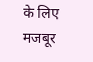के लिए मजबूर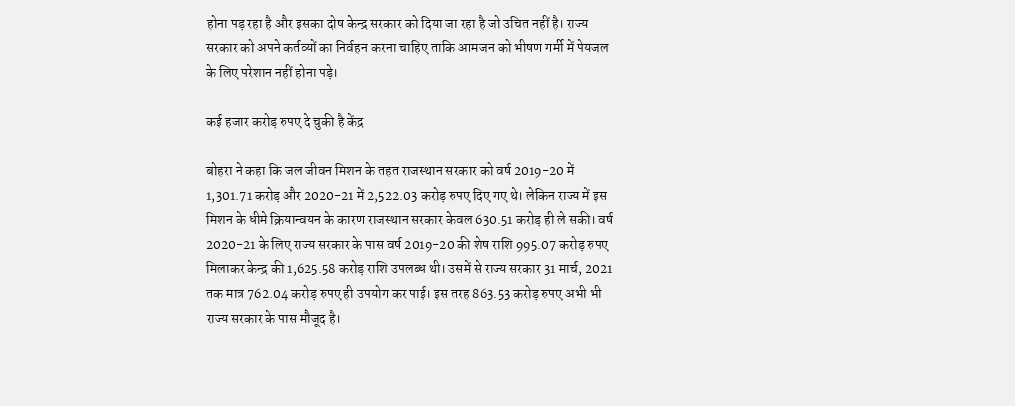होना पड़ रहा है और इसका दोष केन्द्र सरकार को दिया जा रहा है जो उचित नहीं है। राज्य सरकार को अपने कर्तव्यों का निर्वहन करना चाहिए ताकि आमजन को भीषण गर्मी में पेयजल के लिए परेशान नहीं होना पड़े।

कई हजार करोड़ रुपए दे चुकी है केंद्र

बोहरा ने कहा कि जल जीवन मिशन के तहत राजस्थान सरकार को वर्ष 2019-20 में 1,301.71 करोड़ और 2020-21 में 2,522.03 करोड़ रुपए दिए गए थे। लेकिन राज्य में इस मिशन के धीमे क्रियान्वयन के कारण राजस्थान सरकार केवल 630.51 करोड़ ही ले सकी। वर्ष 2020-21 के लिए राज्य सरकार के पास वर्ष 2019-20 की शेष राशि 995.07 करोड़ रुपए मिलाकर केन्द्र की 1,625.58 करोड़ राशि उपलब्ध थी। उसमें से राज्य सरकार 31 मार्च, 2021 तक मात्र 762.04 करोड़ रुपए ही उपयोग कर पाई। इस तरह 863.53 करोड़ रुपए अभी भी राज्य सरकार के पास मौजूद है।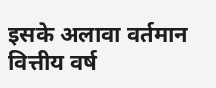इसके अलावा वर्तमान वित्तीय वर्ष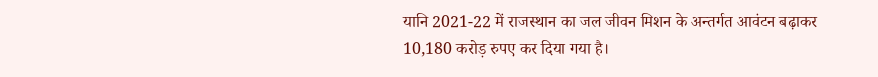यानि 2021-22 में राजस्थान का जल जीवन मिशन के अन्तर्गत आवंटन बढ़ाकर 10,180 करोड़ रुपए कर दिया गया है।